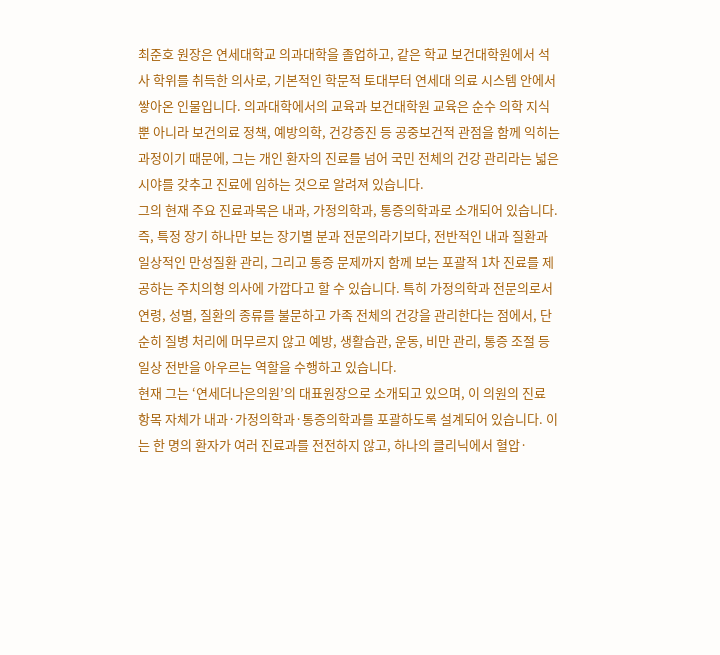최준호 원장은 연세대학교 의과대학을 졸업하고, 같은 학교 보건대학원에서 석사 학위를 취득한 의사로, 기본적인 학문적 토대부터 연세대 의료 시스템 안에서 쌓아온 인물입니다. 의과대학에서의 교육과 보건대학원 교육은 순수 의학 지식뿐 아니라 보건의료 정책, 예방의학, 건강증진 등 공중보건적 관점을 함께 익히는 과정이기 때문에, 그는 개인 환자의 진료를 넘어 국민 전체의 건강 관리라는 넓은 시야를 갖추고 진료에 임하는 것으로 알려져 있습니다.
그의 현재 주요 진료과목은 내과, 가정의학과, 통증의학과로 소개되어 있습니다. 즉, 특정 장기 하나만 보는 장기별 분과 전문의라기보다, 전반적인 내과 질환과 일상적인 만성질환 관리, 그리고 통증 문제까지 함께 보는 포괄적 1차 진료를 제공하는 주치의형 의사에 가깝다고 할 수 있습니다. 특히 가정의학과 전문의로서 연령, 성별, 질환의 종류를 불문하고 가족 전체의 건강을 관리한다는 점에서, 단순히 질병 처리에 머무르지 않고 예방, 생활습관, 운동, 비만 관리, 통증 조절 등 일상 전반을 아우르는 역할을 수행하고 있습니다.
현재 그는 ‘연세더나은의원’의 대표원장으로 소개되고 있으며, 이 의원의 진료 항목 자체가 내과·가정의학과·통증의학과를 포괄하도록 설계되어 있습니다. 이는 한 명의 환자가 여러 진료과를 전전하지 않고, 하나의 클리닉에서 혈압·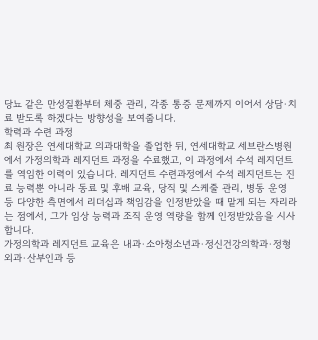당뇨 같은 만성질환부터 체중 관리, 각종 통증 문제까지 이어서 상담·치료 받도록 하겠다는 방향성을 보여줍니다.
학력과 수련 과정
최 원장은 연세대학교 의과대학을 졸업한 뒤, 연세대학교 세브란스병원에서 가정의학과 레지던트 과정을 수료했고, 이 과정에서 수석 레지던트를 역임한 이력이 있습니다. 레지던트 수련과정에서 수석 레지던트는 진료 능력뿐 아니라 동료 및 후배 교육, 당직 및 스케줄 관리, 병동 운영 등 다양한 측면에서 리더십과 책임감을 인정받았을 때 맡게 되는 자리라는 점에서, 그가 임상 능력과 조직 운영 역량을 함께 인정받았음을 시사합니다.
가정의학과 레지던트 교육은 내과·소아청소년과·정신건강의학과·정형외과·산부인과 등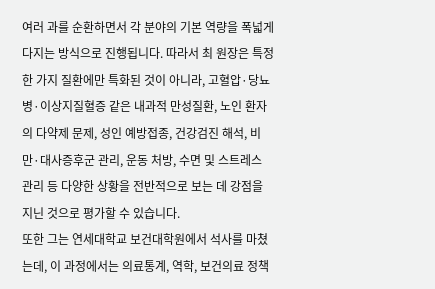여러 과를 순환하면서 각 분야의 기본 역량을 폭넓게 다지는 방식으로 진행됩니다. 따라서 최 원장은 특정 한 가지 질환에만 특화된 것이 아니라, 고혈압·당뇨병·이상지질혈증 같은 내과적 만성질환, 노인 환자의 다약제 문제, 성인 예방접종, 건강검진 해석, 비만·대사증후군 관리, 운동 처방, 수면 및 스트레스 관리 등 다양한 상황을 전반적으로 보는 데 강점을 지닌 것으로 평가할 수 있습니다.
또한 그는 연세대학교 보건대학원에서 석사를 마쳤는데, 이 과정에서는 의료통계, 역학, 보건의료 정책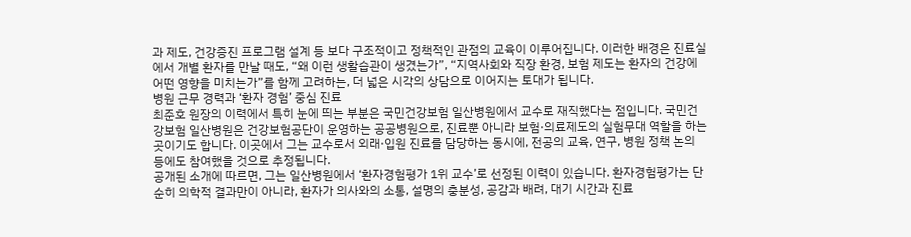과 제도, 건강증진 프로그램 설계 등 보다 구조적이고 정책적인 관점의 교육이 이루어집니다. 이러한 배경은 진료실에서 개별 환자를 만날 때도, “왜 이런 생활습관이 생겼는가”, “지역사회와 직장 환경, 보험 제도는 환자의 건강에 어떤 영향을 미치는가”를 함께 고려하는, 더 넓은 시각의 상담으로 이어지는 토대가 됩니다.
병원 근무 경력과 ‘환자 경험’ 중심 진료
최준호 원장의 이력에서 특히 눈에 띄는 부분은 국민건강보험 일산병원에서 교수로 재직했다는 점입니다. 국민건강보험 일산병원은 건강보험공단이 운영하는 공공병원으로, 진료뿐 아니라 보험·의료제도의 실험무대 역할을 하는 곳이기도 합니다. 이곳에서 그는 교수로서 외래·입원 진료를 담당하는 동시에, 전공의 교육, 연구, 병원 정책 논의 등에도 참여했을 것으로 추정됩니다.
공개된 소개에 따르면, 그는 일산병원에서 ‘환자경험평가 1위 교수’로 선정된 이력이 있습니다. 환자경험평가는 단순히 의학적 결과만이 아니라, 환자가 의사와의 소통, 설명의 충분성, 공감과 배려, 대기 시간과 진료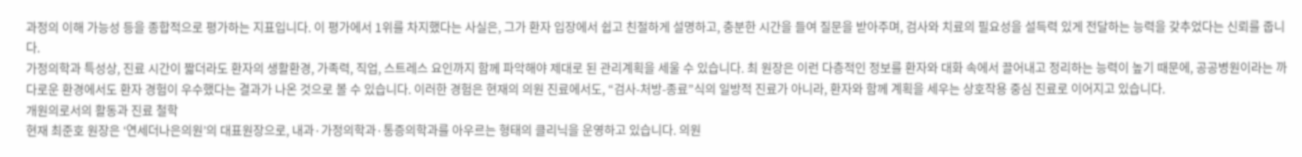과정의 이해 가능성 등을 종합적으로 평가하는 지표입니다. 이 평가에서 1위를 차지했다는 사실은, 그가 환자 입장에서 쉽고 친절하게 설명하고, 충분한 시간을 들여 질문을 받아주며, 검사와 치료의 필요성을 설득력 있게 전달하는 능력을 갖추었다는 신뢰를 줍니다.
가정의학과 특성상, 진료 시간이 짧더라도 환자의 생활환경, 가족력, 직업, 스트레스 요인까지 함께 파악해야 제대로 된 관리계획을 세울 수 있습니다. 최 원장은 이런 다층적인 정보를 환자와 대화 속에서 끌어내고 정리하는 능력이 높기 때문에, 공공병원이라는 까다로운 환경에서도 환자 경험이 우수했다는 결과가 나온 것으로 볼 수 있습니다. 이러한 경험은 현재의 의원 진료에서도, “검사-처방-종료”식의 일방적 진료가 아니라, 환자와 함께 계획을 세우는 상호작용 중심 진료로 이어지고 있습니다.
개원의로서의 활동과 진료 철학
현재 최준호 원장은 ‘연세더나은의원’의 대표원장으로, 내과·가정의학과·통증의학과를 아우르는 형태의 클리닉을 운영하고 있습니다. 의원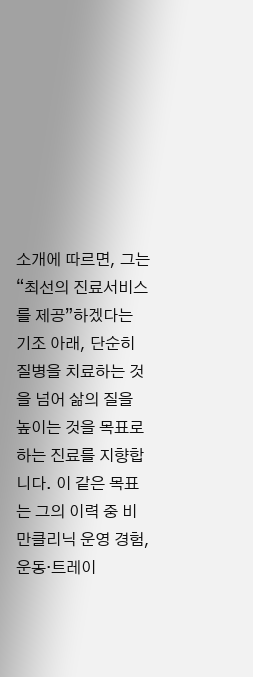소개에 따르면, 그는 “최선의 진료서비스를 제공”하겠다는 기조 아래, 단순히 질병을 치료하는 것을 넘어 삶의 질을 높이는 것을 목표로 하는 진료를 지향합니다. 이 같은 목표는 그의 이력 중 비만클리닉 운영 경험, 운동·트레이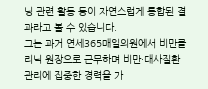닝 관련 활동 등이 자연스럽게 통합된 결과라고 볼 수 있습니다.
그는 과거 연세365매일의원에서 비만클리닉 원장으로 근무하며 비만·대사질환 관리에 집중한 경력을 가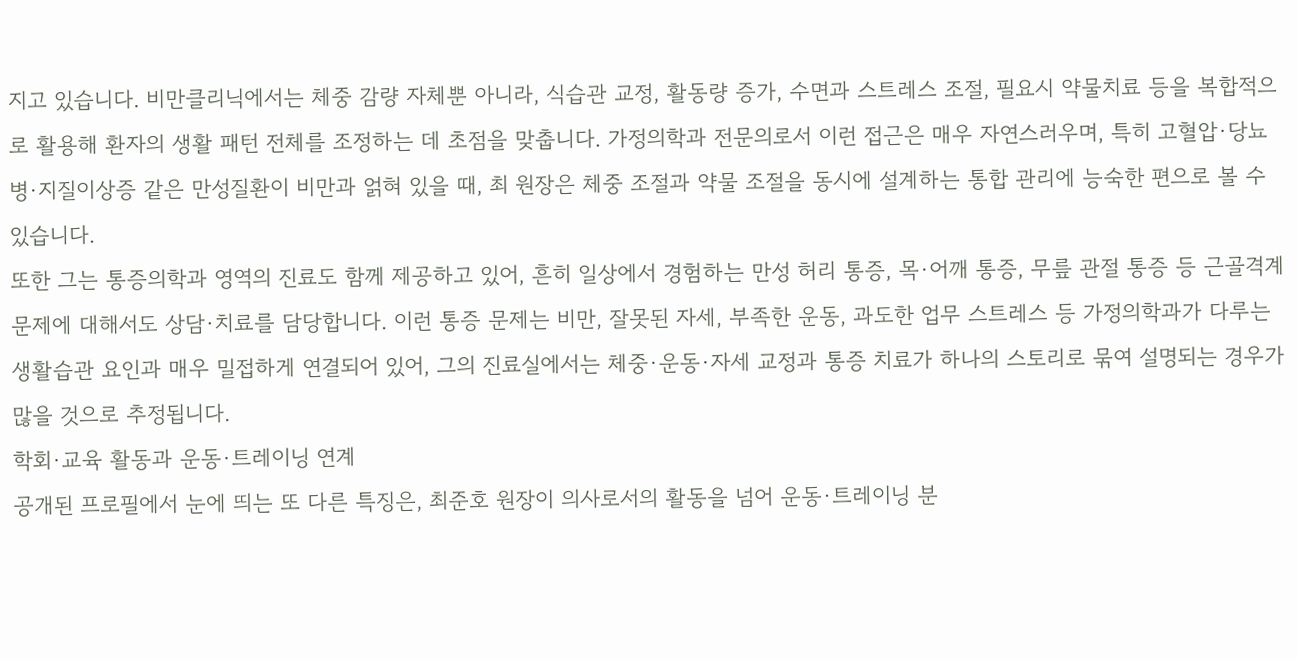지고 있습니다. 비만클리닉에서는 체중 감량 자체뿐 아니라, 식습관 교정, 활동량 증가, 수면과 스트레스 조절, 필요시 약물치료 등을 복합적으로 활용해 환자의 생활 패턴 전체를 조정하는 데 초점을 맞춥니다. 가정의학과 전문의로서 이런 접근은 매우 자연스러우며, 특히 고혈압·당뇨병·지질이상증 같은 만성질환이 비만과 얽혀 있을 때, 최 원장은 체중 조절과 약물 조절을 동시에 설계하는 통합 관리에 능숙한 편으로 볼 수 있습니다.
또한 그는 통증의학과 영역의 진료도 함께 제공하고 있어, 흔히 일상에서 경험하는 만성 허리 통증, 목·어깨 통증, 무릎 관절 통증 등 근골격계 문제에 대해서도 상담·치료를 담당합니다. 이런 통증 문제는 비만, 잘못된 자세, 부족한 운동, 과도한 업무 스트레스 등 가정의학과가 다루는 생활습관 요인과 매우 밀접하게 연결되어 있어, 그의 진료실에서는 체중·운동·자세 교정과 통증 치료가 하나의 스토리로 묶여 설명되는 경우가 많을 것으로 추정됩니다.
학회·교육 활동과 운동·트레이닝 연계
공개된 프로필에서 눈에 띄는 또 다른 특징은, 최준호 원장이 의사로서의 활동을 넘어 운동·트레이닝 분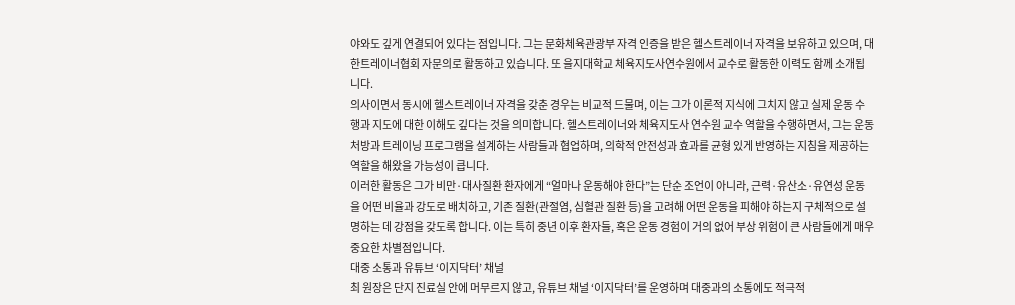야와도 깊게 연결되어 있다는 점입니다. 그는 문화체육관광부 자격 인증을 받은 헬스트레이너 자격을 보유하고 있으며, 대한트레이너협회 자문의로 활동하고 있습니다. 또 을지대학교 체육지도사연수원에서 교수로 활동한 이력도 함께 소개됩니다.
의사이면서 동시에 헬스트레이너 자격을 갖춘 경우는 비교적 드물며, 이는 그가 이론적 지식에 그치지 않고 실제 운동 수행과 지도에 대한 이해도 깊다는 것을 의미합니다. 헬스트레이너와 체육지도사 연수원 교수 역할을 수행하면서, 그는 운동 처방과 트레이닝 프로그램을 설계하는 사람들과 협업하며, 의학적 안전성과 효과를 균형 있게 반영하는 지침을 제공하는 역할을 해왔을 가능성이 큽니다.
이러한 활동은 그가 비만·대사질환 환자에게 “얼마나 운동해야 한다”는 단순 조언이 아니라, 근력·유산소·유연성 운동을 어떤 비율과 강도로 배치하고, 기존 질환(관절염, 심혈관 질환 등)을 고려해 어떤 운동을 피해야 하는지 구체적으로 설명하는 데 강점을 갖도록 합니다. 이는 특히 중년 이후 환자들, 혹은 운동 경험이 거의 없어 부상 위험이 큰 사람들에게 매우 중요한 차별점입니다.
대중 소통과 유튜브 ‘이지닥터’ 채널
최 원장은 단지 진료실 안에 머무르지 않고, 유튜브 채널 ‘이지닥터’를 운영하며 대중과의 소통에도 적극적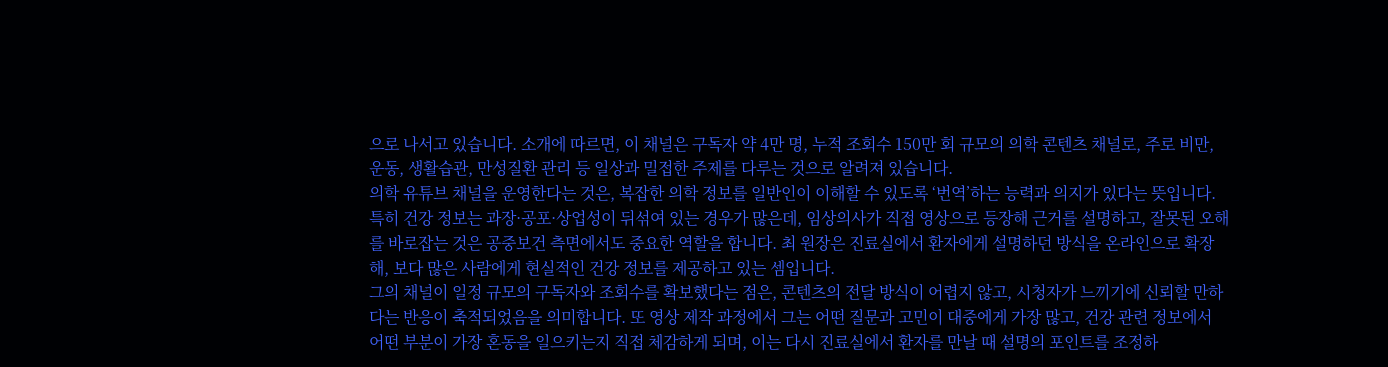으로 나서고 있습니다. 소개에 따르면, 이 채널은 구독자 약 4만 명, 누적 조회수 150만 회 규모의 의학 콘텐츠 채널로, 주로 비만, 운동, 생활습관, 만성질환 관리 등 일상과 밀접한 주제를 다루는 것으로 알려져 있습니다.
의학 유튜브 채널을 운영한다는 것은, 복잡한 의학 정보를 일반인이 이해할 수 있도록 ‘번역’하는 능력과 의지가 있다는 뜻입니다. 특히 건강 정보는 과장·공포·상업성이 뒤섞여 있는 경우가 많은데, 임상의사가 직접 영상으로 등장해 근거를 설명하고, 잘못된 오해를 바로잡는 것은 공중보건 측면에서도 중요한 역할을 합니다. 최 원장은 진료실에서 환자에게 설명하던 방식을 온라인으로 확장해, 보다 많은 사람에게 현실적인 건강 정보를 제공하고 있는 셈입니다.
그의 채널이 일정 규모의 구독자와 조회수를 확보했다는 점은, 콘텐츠의 전달 방식이 어렵지 않고, 시청자가 느끼기에 신뢰할 만하다는 반응이 축적되었음을 의미합니다. 또 영상 제작 과정에서 그는 어떤 질문과 고민이 대중에게 가장 많고, 건강 관련 정보에서 어떤 부분이 가장 혼동을 일으키는지 직접 체감하게 되며, 이는 다시 진료실에서 환자를 만날 때 설명의 포인트를 조정하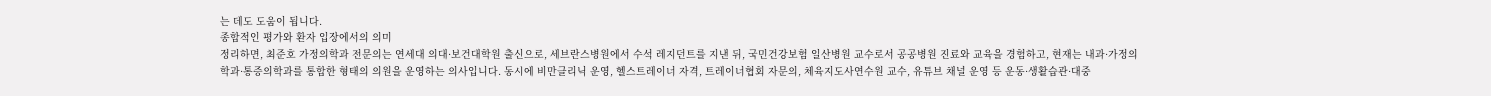는 데도 도움이 됩니다.
종합적인 평가와 환자 입장에서의 의미
정리하면, 최준호 가정의학과 전문의는 연세대 의대·보건대학원 출신으로, 세브란스병원에서 수석 레지던트를 지낸 뒤, 국민건강보험 일산병원 교수로서 공공병원 진료와 교육을 경험하고, 현재는 내과·가정의학과·통증의학과를 통합한 형태의 의원을 운영하는 의사입니다. 동시에 비만클리닉 운영, 헬스트레이너 자격, 트레이너협회 자문의, 체육지도사연수원 교수, 유튜브 채널 운영 등 운동·생활습관·대중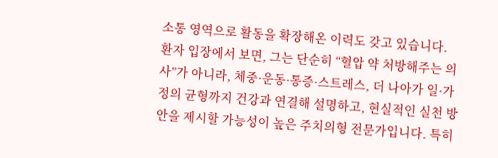소통 영역으로 활동을 확장해온 이력도 갖고 있습니다.
환자 입장에서 보면, 그는 단순히 “혈압 약 처방해주는 의사”가 아니라, 체중·운동·통증·스트레스, 더 나아가 일·가정의 균형까지 건강과 연결해 설명하고, 현실적인 실천 방안을 제시할 가능성이 높은 주치의형 전문가입니다. 특히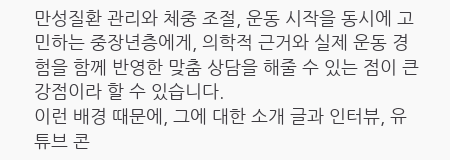만성질환 관리와 체중 조절, 운동 시작을 동시에 고민하는 중장년층에게, 의학적 근거와 실제 운동 경험을 함께 반영한 맞춤 상담을 해줄 수 있는 점이 큰 강점이라 할 수 있습니다.
이런 배경 때문에, 그에 대한 소개 글과 인터뷰, 유튜브 콘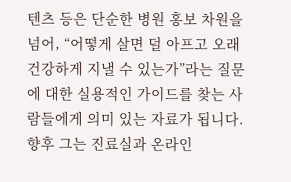텐츠 등은 단순한 병원 홍보 차원을 넘어, “어떻게 살면 덜 아프고 오래 건강하게 지낼 수 있는가”라는 질문에 대한 실용적인 가이드를 찾는 사람들에게 의미 있는 자료가 됩니다. 향후 그는 진료실과 온라인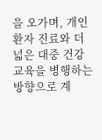을 오가며, 개인 환자 진료와 더 넓은 대중 건강 교육을 병행하는 방향으로 계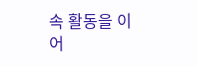속 활동을 이어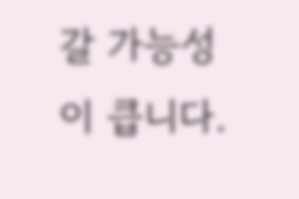갈 가능성이 큽니다.